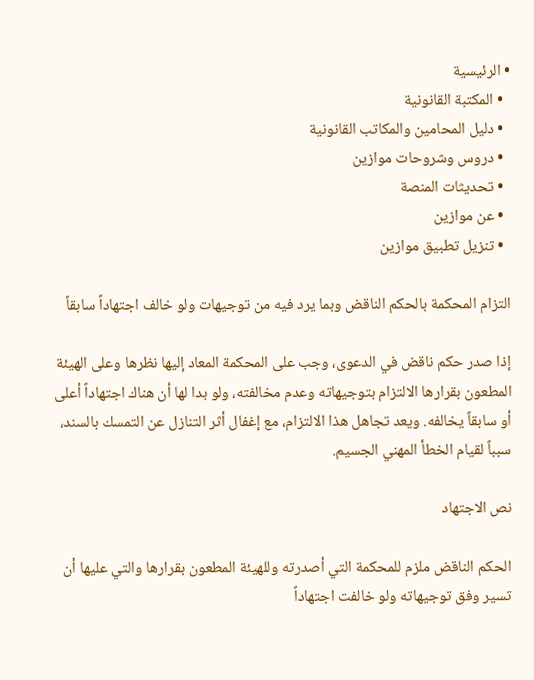• الرئيسية
  • المكتبة القانونية
  • دليل المحامين والمكاتب القانونية
  • دروس وشروحات موازين
  • تحديثات المنصة
  • عن موازين
  • تنزيل تطبيق موازين

التزام المحكمة بالحكم الناقض وبما يرد فيه من توجيهات ولو خالف اجتهاداً سابقاً

إذا صدر حكم ناقض في الدعوى، وجب على المحكمة المعاد إليها نظرها وعلى الهيئة المطعون بقرارها الالتزام بتوجيهاته وعدم مخالفته، ولو بدا لها أن هناك اجتهاداً أعلى أو سابقاً يخالفه. ويعد تجاهل هذا الالتزام، مع إغفال أثر التنازل عن التمسك بالسند، سبباً لقيام الخطأ المهني الجسيم.

نص الاجتهاد

الحكم الناقض ملزم للمحكمة التي أصدرته وللهيئة المطعون بقرارها والتي عليها أن تسير وفق توجيهاته ولو خالفت اجتهاداً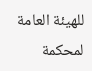للهيئة العامة لمحكمة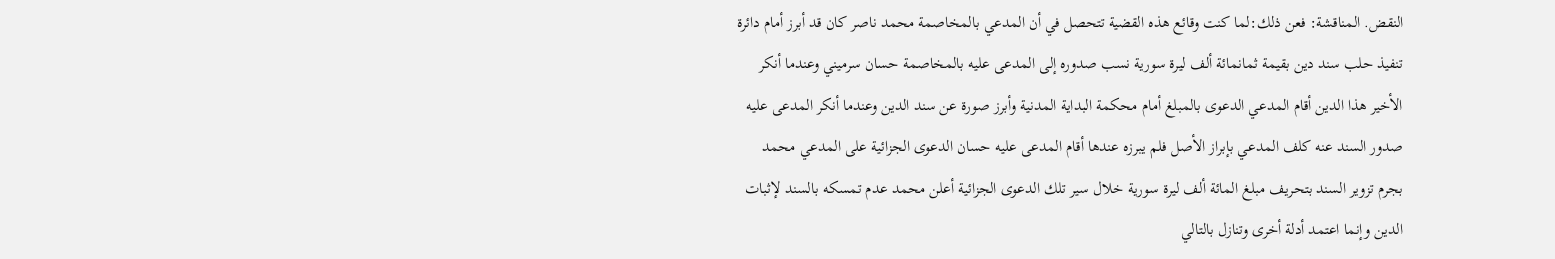النقض. المناقشة: فعن ذلك:لما كنت وقائع هذه القضية تتحصل في أن المدعي بالمخاصمة محمد ناصر كان قد أبرز أمام دائرة تنفيذ حلب سند دين بقيمة ثمانمائة ألف ليرة سورية نسب صدوره إلى المدعى عليه بالمخاصمة حسان سرميني وعندما أنكر الأخير هذا الدين أقام المدعي الدعوى بالمبلغ أمام محكمة البداية المدنية وأبرز صورة عن سند الدين وعندما أنكر المدعى عليه صدور السند عنه كلف المدعي بإبراز الأصل فلم يبرزه عندها أقام المدعى عليه حسان الدعوى الجزائية على المدعي محمد بجرم تزوير السند بتحريف مبلغ المائة ألف ليرة سورية خلال سير تلك الدعوى الجزائية أعلن محمد عدم تمسكه بالسند لإثبات الدين وإنما اعتمد أدلة أخرى وتنازل بالتالي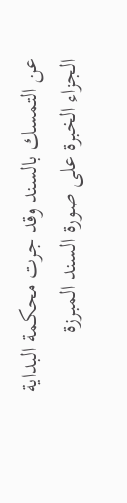عن التمسك بالسند وقد جرت محكمة البداية الجزاء الخبرة على صورة السند المبرزة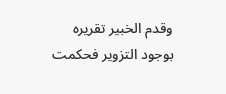وقدم الخبير تقريره بوجود التزوير فحكمت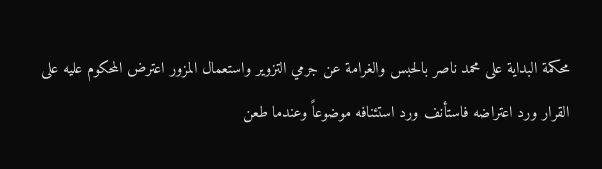محكمة البداية على محمد ناصر بالحبس والغرامة عن جرمي التزوير واستعمال المزور اعترض المحكوم عليه على القرار ورد اعتراضه فاستأنف ورد استئنافه موضوعاً وعندما طعن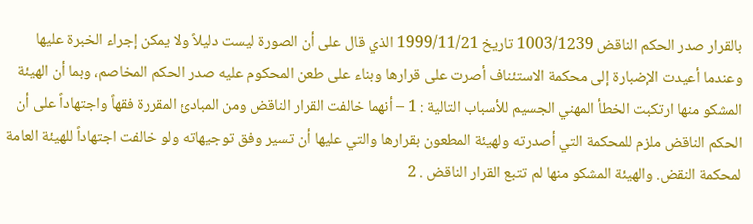بالقرار صدر الحكم الناقض 1003/1239 تاريخ 1999/11/21 الذي قال على أن الصورة ليست دليلاً ولا يمكن إجراء الخبرة عليها وعندما أعيدت الإضبارة إلى محكمة الاستئناف أصرت على قرارها وبناء على طعن المحكوم عليه صدر الحكم المخاصم، وبما أن الهيئة المشكو منها ارتكبت الخطأ المهني الجسيم للأسباب التالية : 1 – أنهما خالفت القرار الناقض ومن المبادئ المقررة فقهاً واجتهاداً على أن الحكم الناقض ملزم للمحكمة التي أصدرته ولهيئة المطعون بقرارها والتي عليها أن تسير وفق توجيهاته ولو خالفت اجتهاداً للهيئة العامة لمحكمة النقض. والهيئة المشكو منها لم تتبع القرار الناقض . 2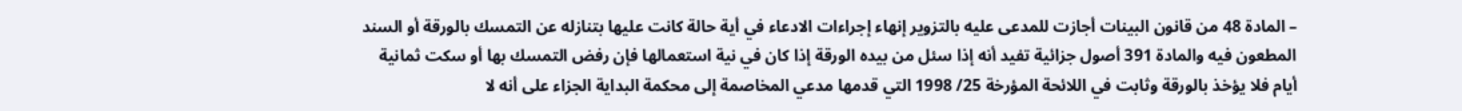– المادة 48 من قانون البينات أجازت للمدعى عليه بالتزوير إنهاء إجراءات الادعاء في أية حالة كانت عليها بتنازله عن التمسك بالورقة أو السند المطعون فيه والمادة 391 أصول جزائية تفيد أنه إذا سئل من بيده الورقة إذا كان في نية استعمالها فإن رفض التمسك بها أو سكت ثمانية أيام فلا يؤخذ بالورقة وثابت في اللائحة المؤرخة 25/ 1998 التي قدمها مدعي المخاصمة إلى محكمة البداية الجزاء على أنه لا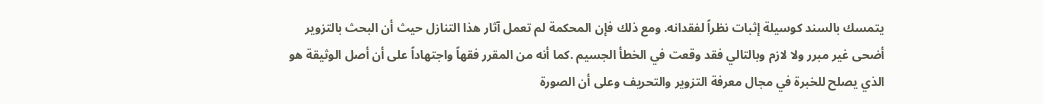يتمسك بالسند كوسيلة إثبات نظراً لفقدانه. ومع ذلك فإن المحكمة لم تعمل آثار هذا التنازل حيث أن البحث بالتزوير أضحى غير مبرر ولا لازم وبالتالي فقد وقعت في الخطأ الجسيم .كما أنه من المقرر فقهاً واجتهاداً على أن أصل الوثيقة هو الذي يصلح للخبرة في مجال معرفة التزوير والتحريف وعلى أن الصورة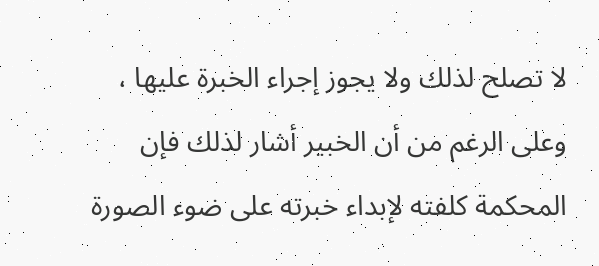لا تصلح لذلك ولا يجوز إجراء الخبرة عليها ، وعلى الرغم من أن الخبير أشار لذلك فإن المحكمة كلفته لإبداء خبرته على ضوء الصورة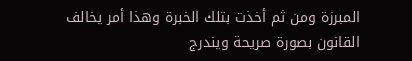المبرزة ومن ثم أخذت بتلك الخبرة وهذا أمر يخالف القانون بصورة صريحة ويندرج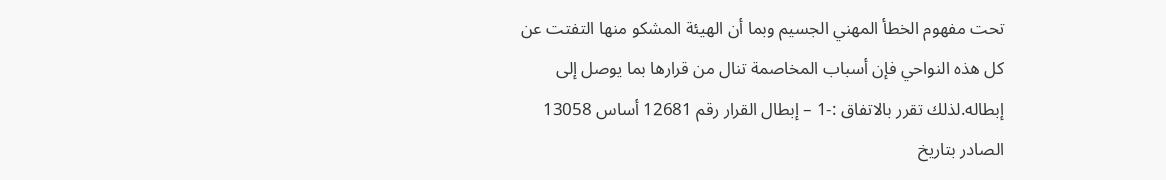تحت مفهوم الخطأ المهني الجسيم وبما أن الهيئة المشكو منها التفتت عن كل هذه النواحي فإن أسباب المخاصمة تنال من قرارها بما يوصل إلى إبطاله.لذلك تقرر بالاتفاق :-1 – إبطال القرار رقم 12681 أساس 13058 الصادر بتاريخ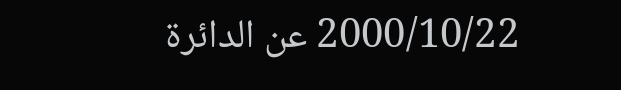2000/10/22 عن الدائرة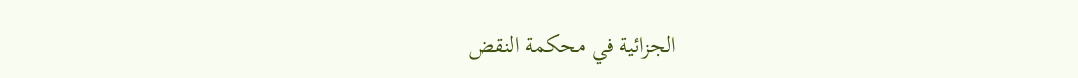الجزائية في محكمة النقض